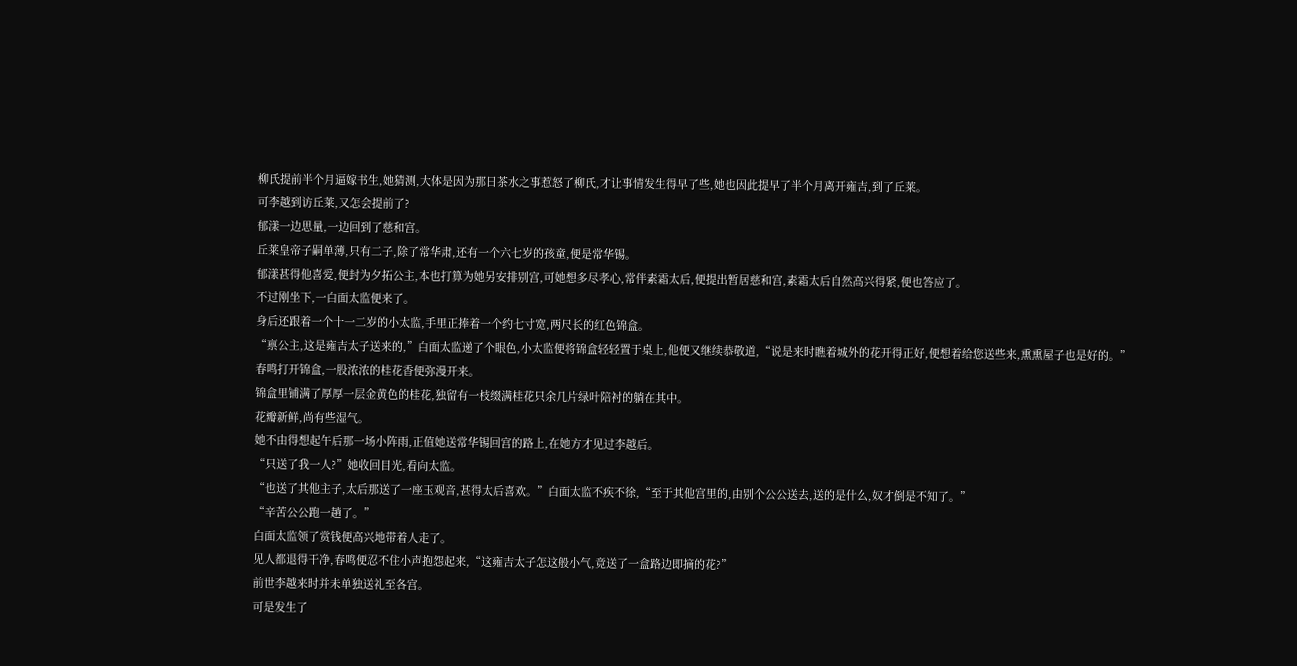柳氏提前半个月逼嫁书生,她猜测,大体是因为那日茶水之事惹怒了柳氏,才让事情发生得早了些,她也因此提早了半个月离开雍吉,到了丘莱。
可李越到访丘莱,又怎会提前了?
郁漾一边思量,一边回到了慈和宫。
丘莱皇帝子嗣单薄,只有二子,除了常华肃,还有一个六七岁的孩童,便是常华锡。
郁漾甚得他喜爱,便封为夕拓公主,本也打算为她另安排别宫,可她想多尽孝心,常伴素霜太后,便提出暂居慈和宫,素霜太后自然高兴得紧,便也答应了。
不过刚坐下,一白面太监便来了。
身后还跟着一个十一二岁的小太监,手里正捧着一个约七寸宽,两尺长的红色锦盒。
“禀公主,这是雍吉太子送来的,”白面太监递了个眼色,小太监便将锦盒轻轻置于桌上,他便又继续恭敬道,“说是来时瞧着城外的花开得正好,便想着给您送些来,熏熏屋子也是好的。”
春鸣打开锦盒,一股浓浓的桂花香便弥漫开来。
锦盒里铺满了厚厚一层金黄色的桂花,独留有一枝缀满桂花只余几片绿叶陪衬的躺在其中。
花瓣新鲜,尚有些湿气。
她不由得想起午后那一场小阵雨,正值她送常华锡回宫的路上,在她方才见过李越后。
“只送了我一人?”她收回目光,看向太监。
“也送了其他主子,太后那送了一座玉观音,甚得太后喜欢。”白面太监不疾不徐,“至于其他宫里的,由别个公公送去,送的是什么,奴才倒是不知了。”
“辛苦公公跑一趟了。”
白面太监领了赏钱便高兴地带着人走了。
见人都退得干净,春鸣便忍不住小声抱怨起来,“这雍吉太子怎这般小气,竟送了一盒路边即摘的花?”
前世李越来时并未单独送礼至各宫。
可是发生了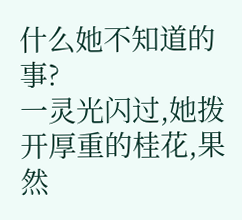什么她不知道的事?
一灵光闪过,她拨开厚重的桂花,果然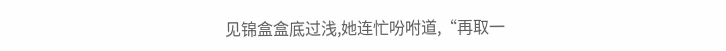见锦盒盒底过浅,她连忙吩咐道,“再取一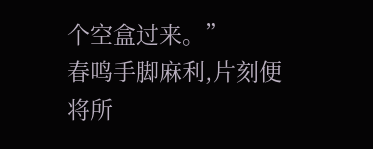个空盒过来。”
春鸣手脚麻利,片刻便将所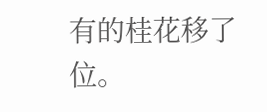有的桂花移了位。